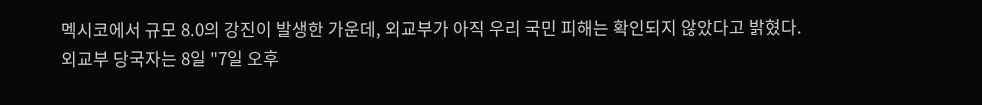멕시코에서 규모 8.0의 강진이 발생한 가운데, 외교부가 아직 우리 국민 피해는 확인되지 않았다고 밝혔다.
외교부 당국자는 8일 "7일 오후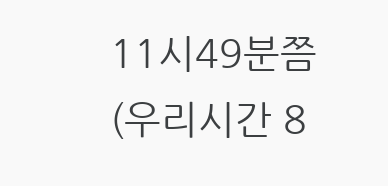11시49분쯤(우리시간 8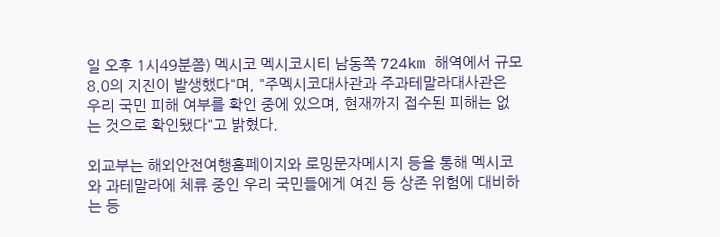일 오후 1시49분쯤) 멕시코 멕시코시티 남동쪽 724km 해역에서 규모 8.0의 지진이 발생했다"며, "주멕시코대사관과 주과테말라대사관은 우리 국민 피해 여부를 확인 중에 있으며, 현재까지 접수된 피해는 없는 것으로 확인됐다"고 밝혔다.

외교부는 해외안전여행홈페이지와 로밍문자메시지 등을 통해 멕시코와 과테말라에 체류 중인 우리 국민들에게 여진 등 상존 위험에 대비하는 등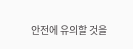안전에 유의할 것을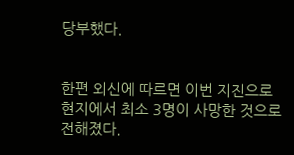당부했다.


한편 외신에 따르면 이번 지진으로 현지에서 최소 3명이 사망한 것으로 전해졌다.